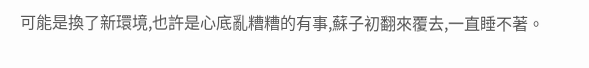可能是換了新環境,也許是心底亂糟糟的有事,蘇子初翻來覆去,一直睡不著。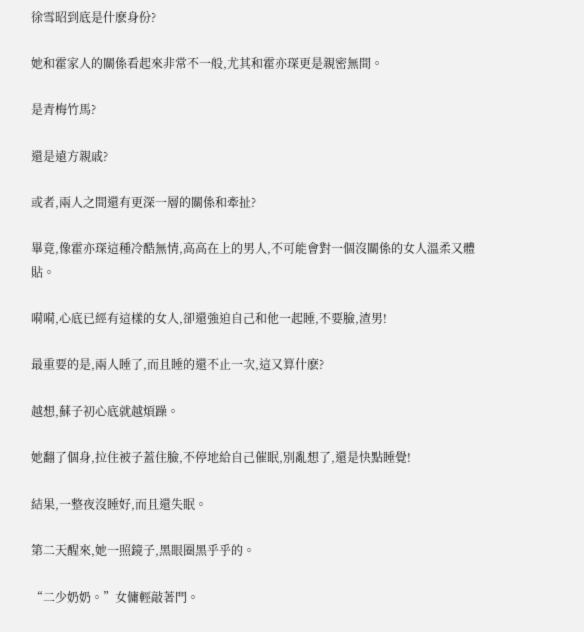徐雪昭到底是什麽身份?

她和霍家人的關係看起來非常不一般,尤其和霍亦琛更是親密無間。

是青梅竹馬?

還是遠方親戚?

或者,兩人之間還有更深一層的關係和牽扯?

畢竟,像霍亦琛這種冷酷無情,高高在上的男人,不可能會對一個沒關係的女人溫柔又體貼。

嗬嗬,心底已經有這樣的女人,卻還強迫自己和他一起睡,不要臉,渣男!

最重要的是,兩人睡了,而且睡的還不止一次,這又算什麽?

越想,蘇子初心底就越煩躁。

她翻了個身,拉住被子蓋住臉,不停地給自己催眠,別亂想了,還是快點睡覺!

結果,一整夜沒睡好,而且還失眠。

第二天醒來,她一照鏡子,黑眼圈黑乎乎的。

“二少奶奶。”女傭輕敲著門。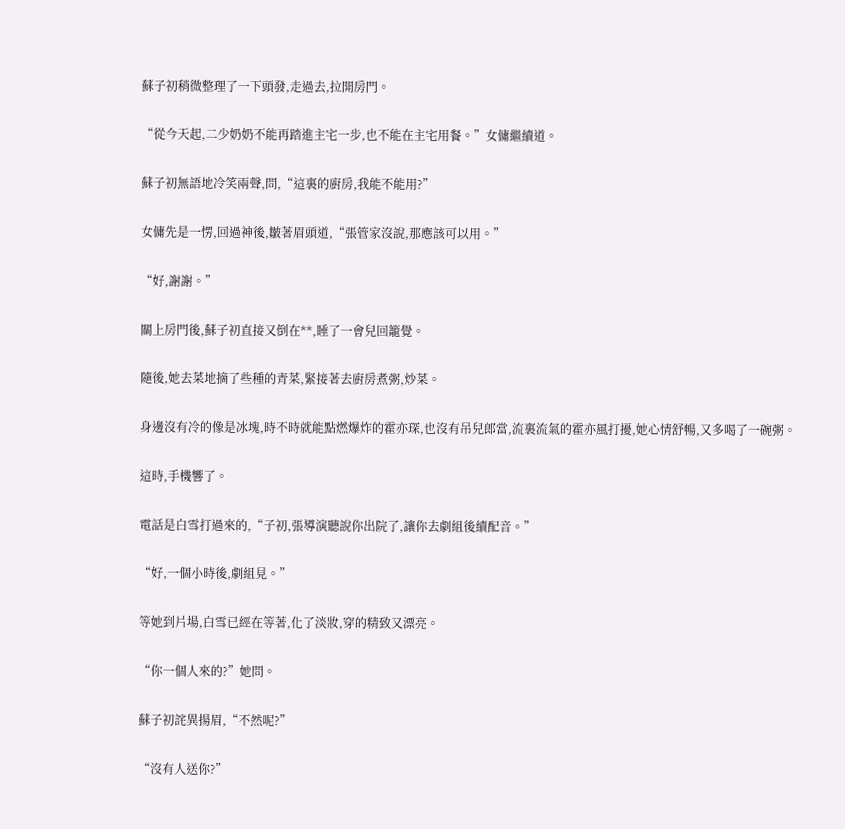蘇子初稍微整理了一下頭發,走過去,拉開房門。

“從今天起,二少奶奶不能再踏進主宅一步,也不能在主宅用餐。”女傭繼續道。

蘇子初無語地冷笑兩聲,問,“這裏的廚房,我能不能用?”

女傭先是一愣,回過神後,皺著眉頭道,“張管家沒說,那應該可以用。”

“好,謝謝。”

關上房門後,蘇子初直接又倒在**,睡了一會兒回籠覺。

隨後,她去菜地摘了些種的青菜,緊接著去廚房煮粥,炒菜。

身邊沒有冷的像是冰塊,時不時就能點燃爆炸的霍亦琛,也沒有吊兒郎當,流裏流氣的霍亦風打擾,她心情舒暢,又多喝了一碗粥。

這時,手機響了。

電話是白雪打過來的,“子初,張導演聽說你出院了,讓你去劇組後續配音。”

“好,一個小時後,劇組見。”

等她到片場,白雪已經在等著,化了淡妝,穿的精致又漂亮。

“你一個人來的?”她問。

蘇子初詫異揚眉,“不然呢?”

“沒有人送你?”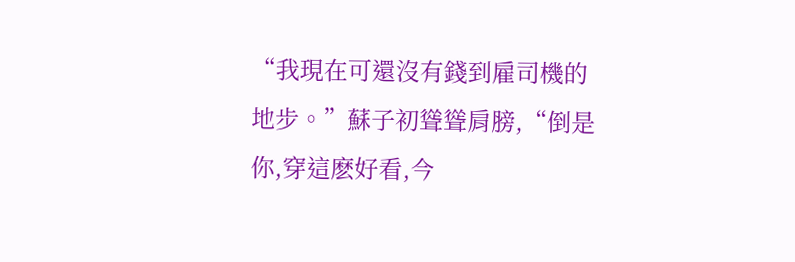“我現在可還沒有錢到雇司機的地步。”蘇子初聳聳肩膀,“倒是你,穿這麽好看,今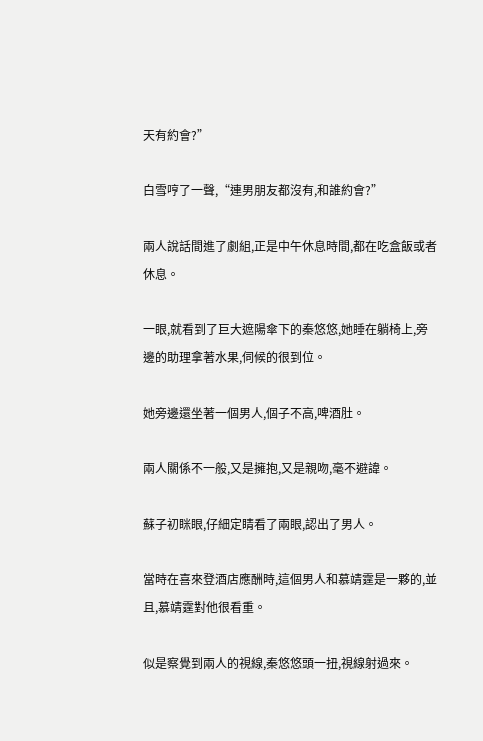天有約會?”

白雪哼了一聲,“連男朋友都沒有,和誰約會?”

兩人說話間進了劇組,正是中午休息時間,都在吃盒飯或者休息。

一眼,就看到了巨大遮陽傘下的秦悠悠,她睡在躺椅上,旁邊的助理拿著水果,伺候的很到位。

她旁邊還坐著一個男人,個子不高,啤酒肚。

兩人關係不一般,又是擁抱,又是親吻,毫不避諱。

蘇子初眯眼,仔細定睛看了兩眼,認出了男人。

當時在喜來登酒店應酬時,這個男人和慕靖霆是一夥的,並且,慕靖霆對他很看重。

似是察覺到兩人的視線,秦悠悠頭一扭,視線射過來。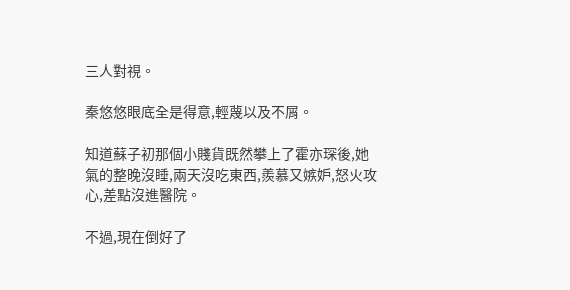三人對視。

秦悠悠眼底全是得意,輕蔑以及不屑。

知道蘇子初那個小賤貨既然攀上了霍亦琛後,她氣的整晚沒睡,兩天沒吃東西,羨慕又嫉妒,怒火攻心,差點沒進醫院。

不過,現在倒好了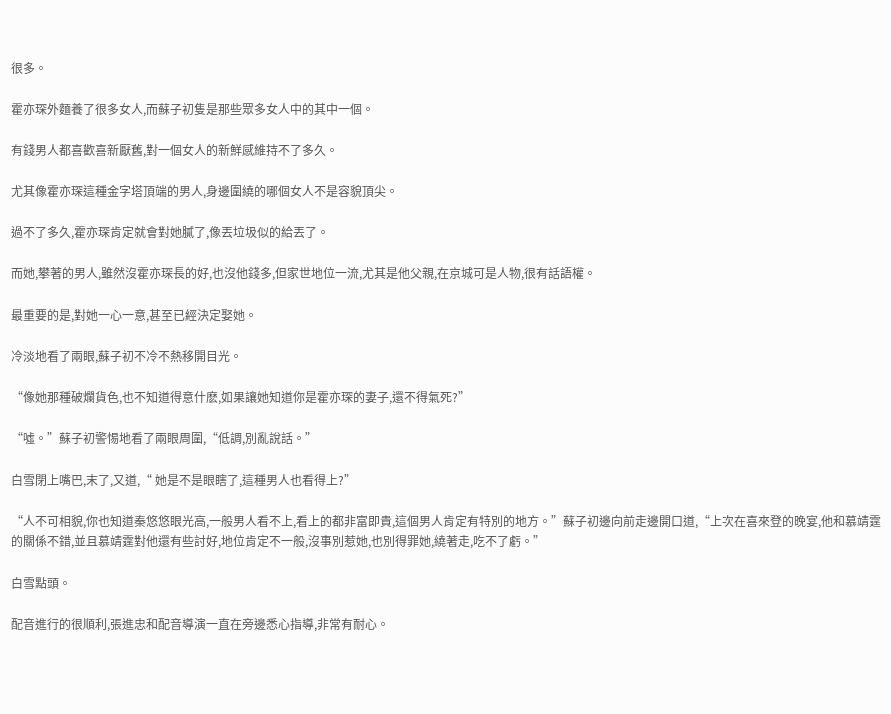很多。

霍亦琛外麵養了很多女人,而蘇子初隻是那些眾多女人中的其中一個。

有錢男人都喜歡喜新厭舊,對一個女人的新鮮感維持不了多久。

尤其像霍亦琛這種金字塔頂端的男人,身邊圍繞的哪個女人不是容貌頂尖。

過不了多久,霍亦琛肯定就會對她膩了,像丟垃圾似的給丟了。

而她,攀著的男人,雖然沒霍亦琛長的好,也沒他錢多,但家世地位一流,尤其是他父親,在京城可是人物,很有話語權。

最重要的是,對她一心一意,甚至已經決定娶她。

冷淡地看了兩眼,蘇子初不冷不熱移開目光。

“像她那種破爛貨色,也不知道得意什麽,如果讓她知道你是霍亦琛的妻子,還不得氣死?”

“噓。”蘇子初警惕地看了兩眼周圍,“低調,別亂說話。”

白雪閉上嘴巴,末了,又道,“ 她是不是眼瞎了,這種男人也看得上?”

“人不可相貌,你也知道秦悠悠眼光高,一般男人看不上,看上的都非富即貴,這個男人肯定有特別的地方。”蘇子初邊向前走邊開口道,“上次在喜來登的晚宴,他和慕靖霆的關係不錯,並且慕靖霆對他還有些討好,地位肯定不一般,沒事別惹她,也別得罪她,繞著走,吃不了虧。”

白雪點頭。

配音進行的很順利,張進忠和配音導演一直在旁邊悉心指導,非常有耐心。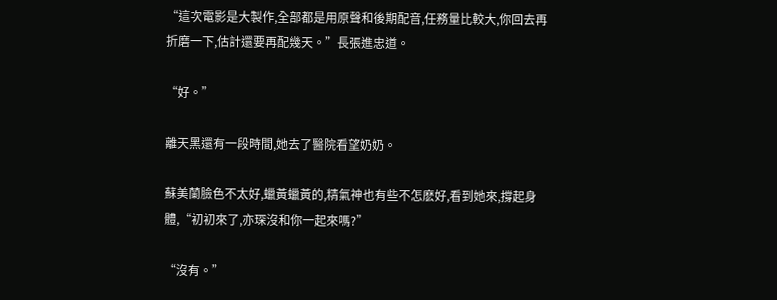“這次電影是大製作,全部都是用原聲和後期配音,任務量比較大,你回去再折磨一下,估計還要再配幾天。”長張進忠道。

“好。”

離天黑還有一段時間,她去了醫院看望奶奶。

蘇美蘭臉色不太好,蠟黃蠟黃的,精氣神也有些不怎麽好,看到她來,撐起身體,“初初來了,亦琛沒和你一起來嗎?”

“沒有。”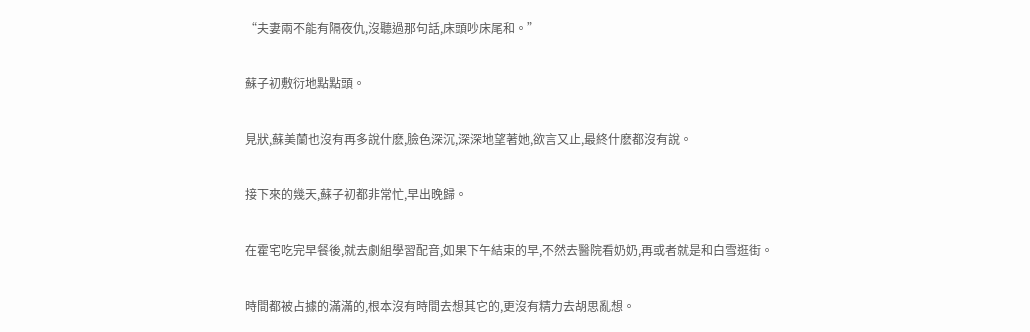“夫妻兩不能有隔夜仇,沒聽過那句話,床頭吵床尾和。”

蘇子初敷衍地點點頭。

見狀,蘇美蘭也沒有再多說什麽,臉色深沉,深深地望著她,欲言又止,最終什麽都沒有說。

接下來的幾天,蘇子初都非常忙,早出晚歸。

在霍宅吃完早餐後,就去劇組學習配音,如果下午結束的早,不然去醫院看奶奶,再或者就是和白雪逛街。

時間都被占據的滿滿的,根本沒有時間去想其它的,更沒有精力去胡思亂想。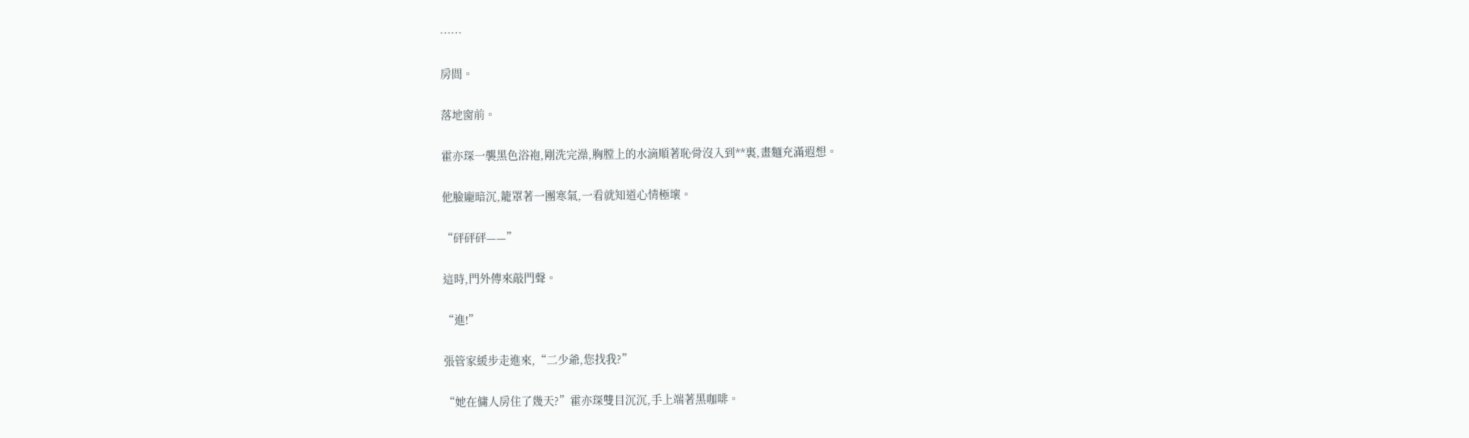……

房間。

落地窗前。

霍亦琛一襲黑色浴袍,剛洗完澡,胸膛上的水滴順著恥骨沒入到**裏,畫麵充滿遐想。

他臉龐暗沉,籠罩著一團寒氣,一看就知道心情極壞。

“砰砰砰——”

這時,門外傳來敲門聲。

“進!”

張管家緩步走進來,“二少爺,您找我?”

“她在傭人房住了幾天?”霍亦琛雙目沉沉,手上端著黑咖啡。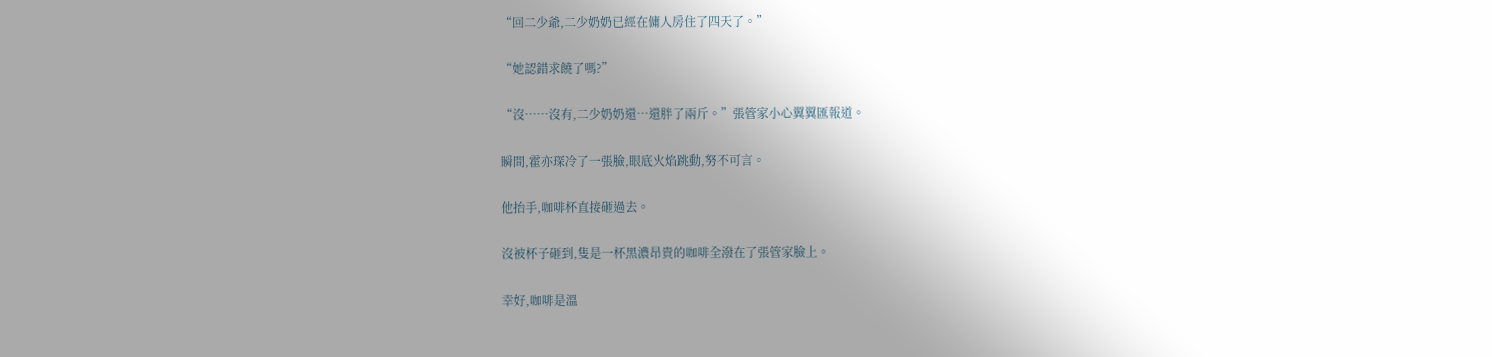“回二少爺,二少奶奶已經在傭人房住了四天了。”

“她認錯求饒了嗎?”

“沒……沒有,二少奶奶還…還胖了兩斤。”張管家小心翼翼匯報道。

瞬間,霍亦琛冷了一張臉,眼底火焰跳動,努不可言。

他抬手,咖啡杯直接砸過去。

沒被杯子砸到,隻是一杯黑濃昂貴的咖啡全潑在了張管家臉上。

幸好,咖啡是溫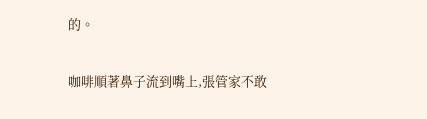的。

咖啡順著鼻子流到嘴上,張管家不敢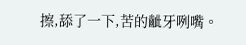擦,舔了一下,苦的齜牙咧嘴。